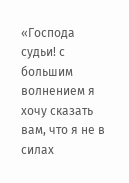«Господа судьи! с большим волнением я хочу сказать вам, что я не в силах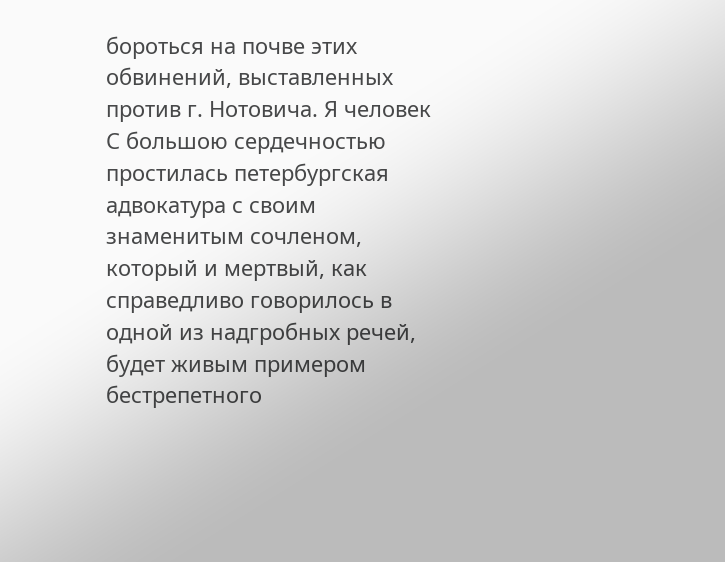бороться на почве этих обвинений, выставленных против г. Нотовича. Я человек
С большою сердечностью простилась петербургская адвокатура с своим знаменитым сочленом, который и мертвый, как справедливо говорилось в одной из надгробных речей, будет живым примером бестрепетного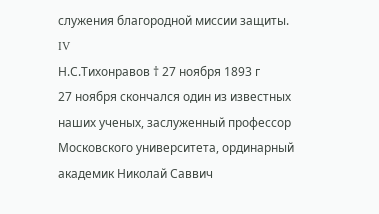служения благородной миссии защиты.
IV
Н.С.Тихонравов † 27 ноября 1893 г
27 ноября скончался один из известных наших ученых, заслуженный профессор Московского университета, ординарный академик Николай Саввич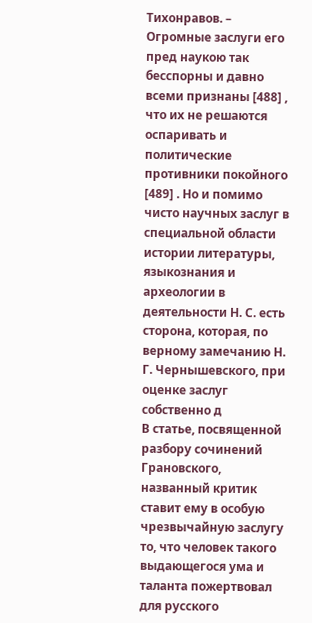Тихонравов. – Огромные заслуги его пред наукою так бесспорны и давно всеми признаны [488] , что их не решаются оспаривать и политические противники покойного [489] . Но и помимо чисто научных заслуг в специальной области истории литературы, языкознания и археологии в деятельности Н. С. есть сторона, которая, по верному замечанию Н. Г. Чернышевского, при оценке заслуг собственно д
В статье, посвященной разбору сочинений Грановского, названный критик ставит ему в особую чрезвычайную заслугу то, что человек такого выдающегося ума и таланта пожертвовал для русского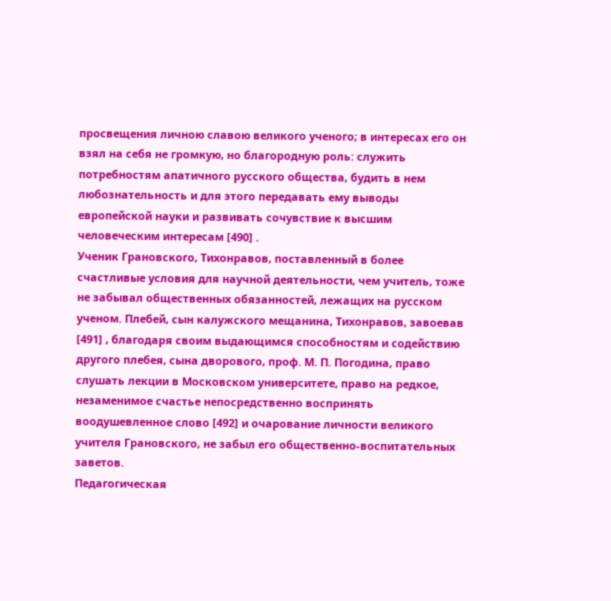просвещения личною славою великого ученого; в интересах его он взял на себя не громкую, но благородную роль: служить потребностям апатичного русского общества, будить в нем любознательность и для этого передавать ему выводы европейской науки и развивать сочувствие к высшим человеческим интересам [490] .
Ученик Грановского, Тихонравов, поставленный в более счастливые условия для научной деятельности, чем учитель, тоже не забывал общественных обязанностей, лежащих на русском ученом. Плебей, сын калужского мещанина, Тихонравов, завоевав [491] , благодаря своим выдающимся способностям и содействию другого плебея, сына дворового, проф. М. П. Погодина, право слушать лекции в Московском университете, право на редкое, незаменимое счастье непосредственно воспринять воодушевленное слово [492] и очарование личности великого учителя Грановского, не забыл его общественно-воспитательных заветов.
Педагогическая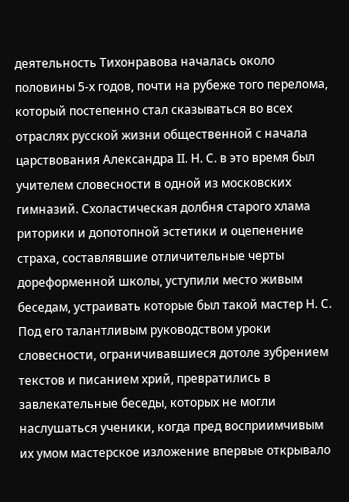деятельность Тихонравова началась около половины 5-х годов, почти на рубеже того перелома, который постепенно стал сказываться во всех отраслях русской жизни общественной с начала царствования Александра II. Н. С. в это время был учителем словесности в одной из московских гимназий. Схоластическая долбня старого хлама риторики и допотопной эстетики и оцепенение страха, составлявшие отличительные черты дореформенной школы, уступили место живым беседам, устраивать которые был такой мастер Н. С. Под его талантливым руководством уроки словесности, ограничивавшиеся дотоле зубрением текстов и писанием хрий, превратились в завлекательные беседы, которых не могли наслушаться ученики, когда пред восприимчивым их умом мастерское изложение впервые открывало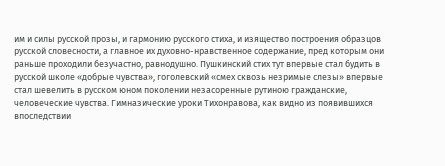им и силы русской прозы, и гармонию русского стиха, и изящество построения образцов русской словесности, а главное их духовно-нравственное содержание, пред которым они раньше проходили безучастно, равнодушно. Пушкинский стих тут впервые стал будить в русской школе «добрые чувства», гоголевский «смех сквозь незримые слезы» впервые стал шевелить в русском юном поколении незасоренные рутиною гражданские, человеческие чувства. Гимназические уроки Тихонравова, как видно из появившихся впоследствии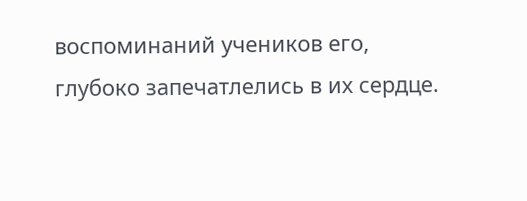воспоминаний учеников его, глубоко запечатлелись в их сердце.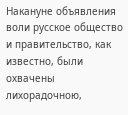Накануне объявления воли русское общество и правительство, как известно, были охвачены лихорадочною,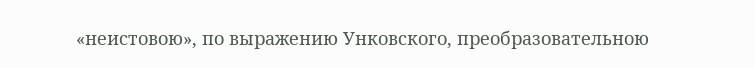«неистовою», по выражению Унковского, преобразовательною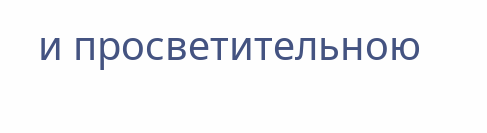и просветительною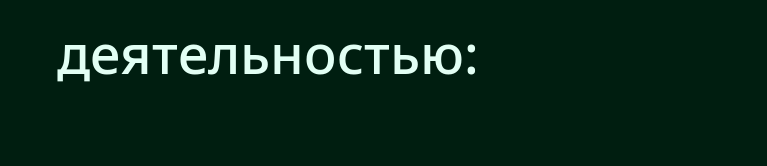деятельностью: